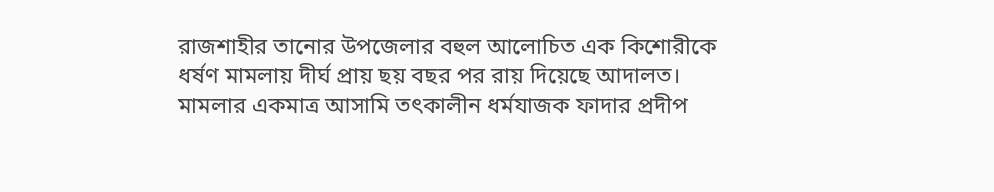রাজশাহীর তানোর উপজেলার বহুল আলোচিত এক কিশোরীকে ধর্ষণ মামলায় দীর্ঘ প্রায় ছয় বছর পর রায় দিয়েছে আদালত। মামলার একমাত্র আসামি তৎকালীন ধর্মযাজক ফাদার প্রদীপ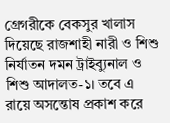গ্রেগরীকে বেকসুর খালাস দিয়েছে রাজশাহী নারী ও শিশু নির্যাতন দমন ট্রাইব্যুনাল ও শিশু আদালত-১। তবে এ রায়ে অসন্তোষ প্রকাশ করে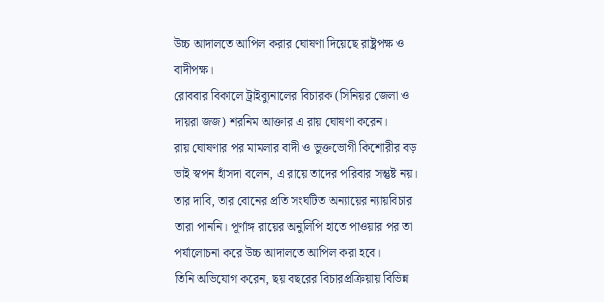উচ্চ আদালতে আপিল করার ঘোষণা দিয়েছে রাষ্ট্রপক্ষ ও বাদীপক্ষ।
রোববার বিকালে ট্রাইব্যুনালের বিচারক (সিনিয়র জেলা ও দায়রা জজ) শরনিম আক্তার এ রায় ঘোষণা করেন।
রায় ঘোষণার পর মামলার বাদী ও ভুক্তভোগী কিশোরীর বড় ভাই স্বপন হাঁসদা বলেন, এ রায়ে তাদের পরিবার সন্তুষ্ট নয়। তার দাবি, তার বোনের প্রতি সংঘটিত অন্যায়ের ন্যায়বিচার তারা পাননি। পূর্ণাঙ্গ রায়ের অনুলিপি হাতে পাওয়ার পর তা পর্যালোচনা করে উচ্চ আদালতে আপিল করা হবে।
তিনি অভিযোগ করেন, ছয় বছরের বিচারপ্রক্রিয়ায় বিভিন্ন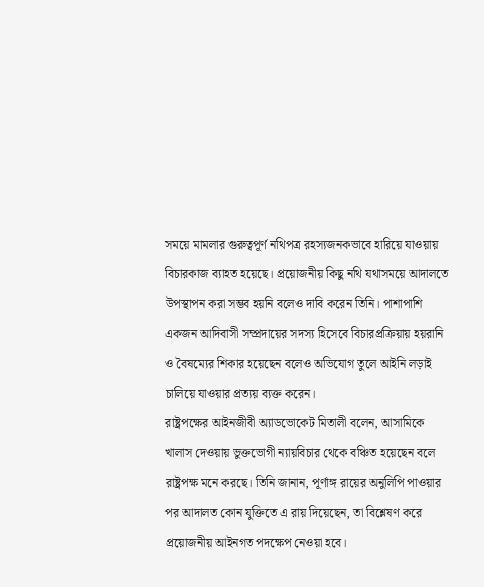সময়ে মামলার গুরুত্বপূর্ণ নথিপত্র রহস্যজনকভাবে হারিয়ে যাওয়ায় বিচারকাজ ব্যাহত হয়েছে। প্রয়োজনীয় কিছু নথি যথাসময়ে আদালতে উপস্থাপন করা সম্ভব হয়নি বলেও দাবি করেন তিনি। পাশাপাশি একজন আদিবাসী সম্প্রদায়ের সদস্য হিসেবে বিচারপ্রক্রিয়ায় হয়রানি ও বৈষম্যের শিকার হয়েছেন বলেও অভিযোগ তুলে আইনি লড়াই চালিয়ে যাওয়ার প্রত্যয় ব্যক্ত করেন।
রাষ্ট্রপক্ষের আইনজীবী অ্যাডভোকেট মিতালী বলেন, আসামিকে খালাস দেওয়ায় ভুক্তভোগী ন্যায়বিচার থেকে বঞ্চিত হয়েছেন বলে রাষ্ট্রপক্ষ মনে করছে। তিনি জানান, পূর্ণাঙ্গ রায়ের অনুলিপি পাওয়ার পর আদালত কোন যুক্তিতে এ রায় দিয়েছেন, তা বিশ্লেষণ করে প্রয়োজনীয় আইনগত পদক্ষেপ নেওয়া হবে।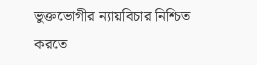ভুক্তভোগীর ন্যায়বিচার নিশ্চিত করতে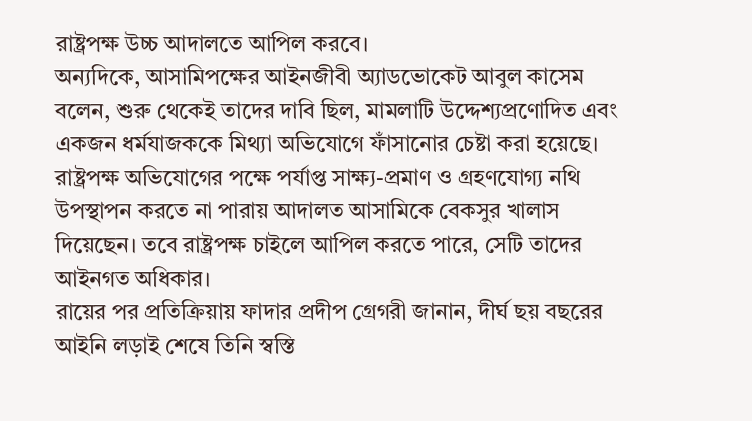রাষ্ট্রপক্ষ উচ্চ আদালতে আপিল করবে।
অন্যদিকে, আসামিপক্ষের আইনজীবী অ্যাডভোকেট আবুল কাসেম বলেন, শুরু থেকেই তাদের দাবি ছিল, মামলাটি উদ্দেশ্যপ্রণোদিত এবং একজন ধর্মযাজককে মিথ্যা অভিযোগে ফাঁসানোর চেষ্টা করা হয়েছে। রাষ্ট্রপক্ষ অভিযোগের পক্ষে পর্যাপ্ত সাক্ষ্য-প্রমাণ ও গ্রহণযোগ্য নথি উপস্থাপন করতে না পারায় আদালত আসামিকে বেকসুর খালাস দিয়েছেন। তবে রাষ্ট্রপক্ষ চাইলে আপিল করতে পারে, সেটি তাদের আইনগত অধিকার।
রায়ের পর প্রতিক্রিয়ায় ফাদার প্রদীপ গ্রেগরী জানান, দীর্ঘ ছয় বছরের আইনি লড়াই শেষে তিনি স্বস্তি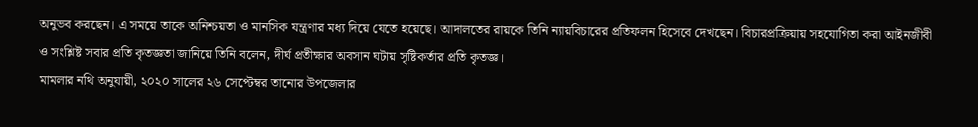অনুভব করছেন। এ সময়ে তাকে অনিশ্চয়তা ও মানসিক যন্ত্রণার মধ্য দিয়ে যেতে হয়েছে। আদালতের রায়কে তিনি ন্যায়বিচারের প্রতিফলন হিসেবে দেখছেন। বিচারপ্রক্রিয়ায় সহযোগিতা করা আইনজীবী ও সংশ্লিষ্ট সবার প্রতি কৃতজ্ঞতা জানিয়ে তিনি বলেন, দীর্ঘ প্রতীক্ষার অবসান ঘটায় সৃষ্টিকর্তার প্রতি কৃতজ্ঞ।
মামলার নথি অনুযায়ী, ২০২০ সালের ২৬ সেপ্টেম্বর তানোর উপজেলার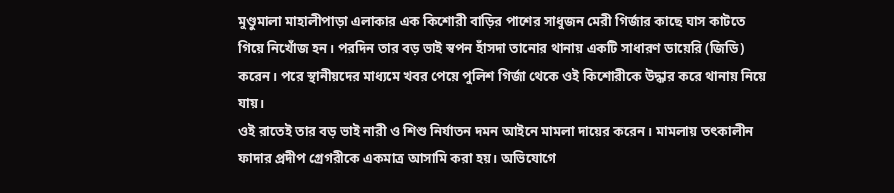মুণ্ডুমালা মাহালীপাড়া এলাকার এক কিশোরী বাড়ির পাশের সাধুজন মেরী গির্জার কাছে ঘাস কাটতে গিয়ে নিখোঁজ হন। পরদিন তার বড় ভাই স্বপন হাঁসদা তানোর থানায় একটি সাধারণ ডায়েরি (জিডি) করেন। পরে স্থানীয়দের মাধ্যমে খবর পেয়ে পুলিশ গির্জা থেকে ওই কিশোরীকে উদ্ধার করে থানায় নিয়ে যায়।
ওই রাতেই তার বড় ভাই নারী ও শিশু নির্যাতন দমন আইনে মামলা দায়ের করেন। মামলায় তৎকালীন ফাদার প্রদীপ গ্রেগরীকে একমাত্র আসামি করা হয়। অভিযোগে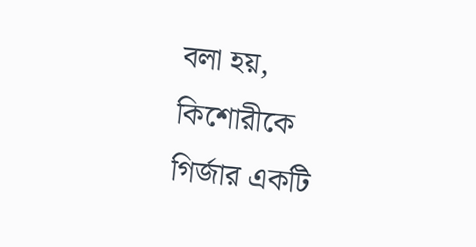বলা হয়, কিশোরীকে গির্জার একটি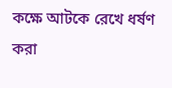কক্ষে আটকে রেখে ধর্ষণ করা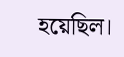হয়েছিল।